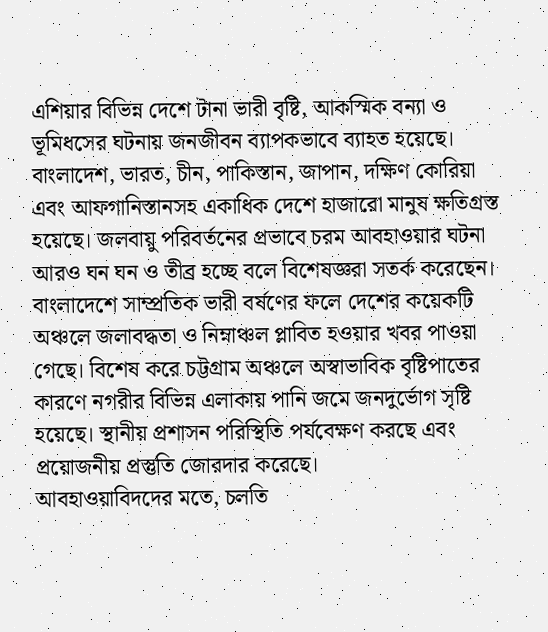এশিয়ার বিভিন্ন দেশে টানা ভারী বৃষ্টি, আকস্মিক বন্যা ও ভূমিধসের ঘটনায় জনজীবন ব্যাপকভাবে ব্যাহত হয়েছে। বাংলাদেশ, ভারত, চীন, পাকিস্তান, জাপান, দক্ষিণ কোরিয়া এবং আফগানিস্তানসহ একাধিক দেশে হাজারো মানুষ ক্ষতিগ্রস্ত হয়েছে। জলবায়ু পরিবর্তনের প্রভাবে চরম আবহাওয়ার ঘটনা আরও ঘন ঘন ও তীব্র হচ্ছে বলে বিশেষজ্ঞরা সতর্ক করেছেন।
বাংলাদেশে সাম্প্রতিক ভারী বর্ষণের ফলে দেশের কয়েকটি অঞ্চলে জলাবদ্ধতা ও নিম্নাঞ্চল প্লাবিত হওয়ার খবর পাওয়া গেছে। বিশেষ করে চট্টগ্রাম অঞ্চলে অস্বাভাবিক বৃষ্টিপাতের কারণে নগরীর বিভিন্ন এলাকায় পানি জমে জনদুর্ভোগ সৃষ্টি হয়েছে। স্থানীয় প্রশাসন পরিস্থিতি পর্যবেক্ষণ করছে এবং প্রয়োজনীয় প্রস্তুতি জোরদার করেছে।
আবহাওয়াবিদদের মতে, চলতি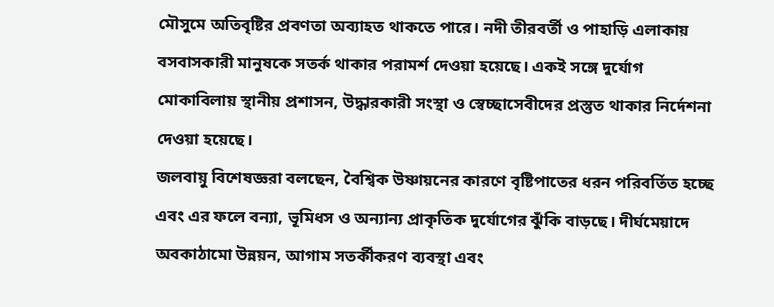মৌসুমে অতিবৃষ্টির প্রবণতা অব্যাহত থাকতে পারে। নদী তীরবর্তী ও পাহাড়ি এলাকায় বসবাসকারী মানুষকে সতর্ক থাকার পরামর্শ দেওয়া হয়েছে। একই সঙ্গে দুর্যোগ মোকাবিলায় স্থানীয় প্রশাসন, উদ্ধারকারী সংস্থা ও স্বেচ্ছাসেবীদের প্রস্তুত থাকার নির্দেশনা দেওয়া হয়েছে।
জলবায়ু বিশেষজ্ঞরা বলছেন, বৈশ্বিক উষ্ণায়নের কারণে বৃষ্টিপাতের ধরন পরিবর্তিত হচ্ছে এবং এর ফলে বন্যা, ভূমিধস ও অন্যান্য প্রাকৃতিক দুর্যোগের ঝুঁকি বাড়ছে। দীর্ঘমেয়াদে অবকাঠামো উন্নয়ন, আগাম সতর্কীকরণ ব্যবস্থা এবং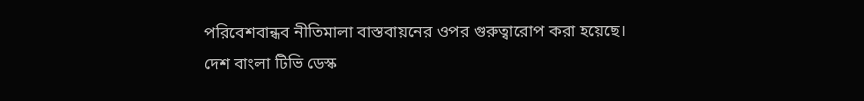পরিবেশবান্ধব নীতিমালা বাস্তবায়নের ওপর গুরুত্বারোপ করা হয়েছে।
দেশ বাংলা টিভি ডেস্ক